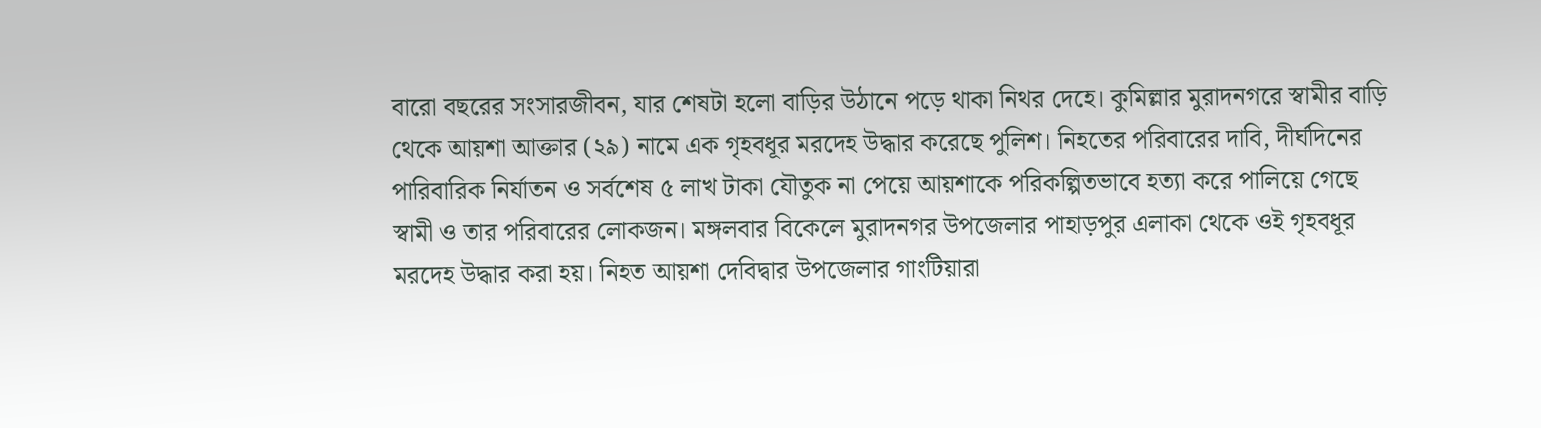বারো বছরের সংসারজীবন, যার শেষটা হলো বাড়ির উঠানে পড়ে থাকা নিথর দেহে। কুমিল্লার মুরাদনগরে স্বামীর বাড়ি থেকে আয়শা আক্তার (২৯) নামে এক গৃহবধূর মরদেহ উদ্ধার করেছে পুলিশ। নিহতের পরিবারের দাবি, দীর্ঘদিনের পারিবারিক নির্যাতন ও সর্বশেষ ৫ লাখ টাকা যৌতুক না পেয়ে আয়শাকে পরিকল্পিতভাবে হত্যা করে পালিয়ে গেছে স্বামী ও তার পরিবারের লোকজন। মঙ্গলবার বিকেলে মুরাদনগর উপজেলার পাহাড়পুর এলাকা থেকে ওই গৃহবধূর মরদেহ উদ্ধার করা হয়। নিহত আয়শা দেবিদ্বার উপজেলার গাংটিয়ারা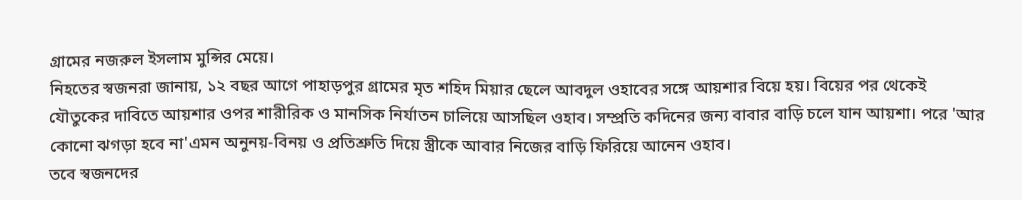গ্রামের নজরুল ইসলাম মুন্সির মেয়ে।
নিহতের স্বজনরা জানায়, ১২ বছর আগে পাহাড়পুর গ্রামের মৃত শহিদ মিয়ার ছেলে আবদুল ওহাবের সঙ্গে আয়শার বিয়ে হয়। বিয়ের পর থেকেই যৌতুকের দাবিতে আয়শার ওপর শারীরিক ও মানসিক নির্যাতন চালিয়ে আসছিল ওহাব। সম্প্রতি কদিনের জন্য বাবার বাড়ি চলে যান আয়শা। পরে 'আর কোনো ঝগড়া হবে না'এমন অনুনয়-বিনয় ও প্রতিশ্রুতি দিয়ে স্ত্রীকে আবার নিজের বাড়ি ফিরিয়ে আনেন ওহাব।
তবে স্বজনদের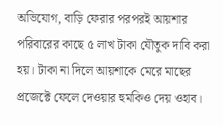অভিযোগ, বাড়ি ফেরার পরপরই আয়শার পরিবারের কাছে ৫ লাখ টাকা যৌতুক দাবি করা হয়। টাকা না দিলে আয়শাকে মেরে মাছের প্রজেক্টে ফেলে দেওয়ার হুমকিও দেয় ওহাব।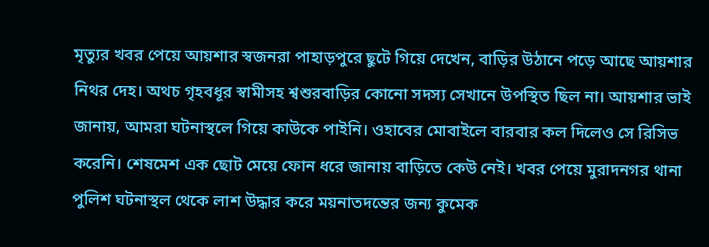মৃত্যুর খবর পেয়ে আয়শার স্বজনরা পাহাড়পুরে ছুটে গিয়ে দেখেন, বাড়ির উঠানে পড়ে আছে আয়শার নিথর দেহ। অথচ গৃহবধূর স্বামীসহ শ্বশুরবাড়ির কোনো সদস্য সেখানে উপস্থিত ছিল না। আয়শার ভাই জানায়, আমরা ঘটনাস্থলে গিয়ে কাউকে পাইনি। ওহাবের মোবাইলে বারবার কল দিলেও সে রিসিভ করেনি। শেষমেশ এক ছোট মেয়ে ফোন ধরে জানায় বাড়িতে কেউ নেই। খবর পেয়ে মুরাদনগর থানা পুলিশ ঘটনাস্থল থেকে লাশ উদ্ধার করে ময়নাতদন্তের জন্য কুমেক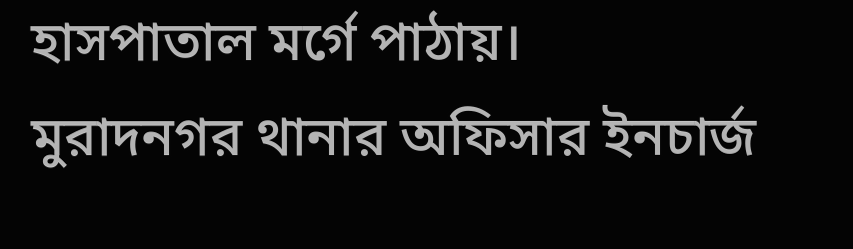হাসপাতাল মর্গে পাঠায়।
মুরাদনগর থানার অফিসার ইনচার্জ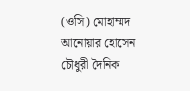(ওসি) মোহাম্মদ আনোয়ার হোসেন চৌধুরী দৈনিক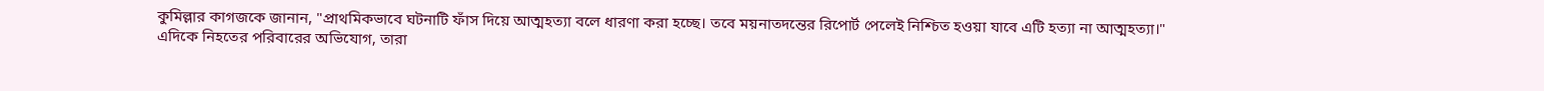কুমিল্লার কাগজকে জানান, "প্রাথমিকভাবে ঘটনাটি ফাঁস দিয়ে আত্মহত্যা বলে ধারণা করা হচ্ছে। তবে ময়নাতদন্তের রিপোর্ট পেলেই নিশ্চিত হওয়া যাবে এটি হত্যা না আত্মহত্যা।"
এদিকে নিহতের পরিবারের অভিযোগ, তারা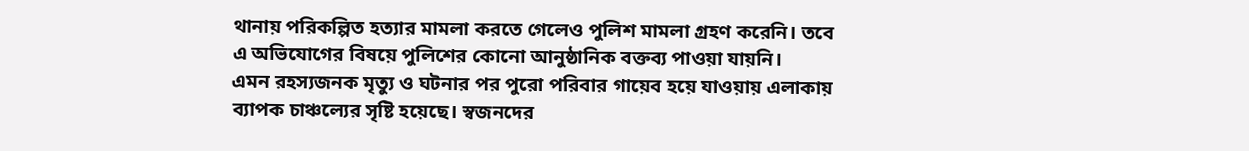থানায় পরিকল্পিত হত্যার মামলা করতে গেলেও পুলিশ মামলা গ্রহণ করেনি। তবে এ অভিযোগের বিষয়ে পুলিশের কোনো আনুষ্ঠানিক বক্তব্য পাওয়া যায়নি।
এমন রহস্যজনক মৃত্যু ও ঘটনার পর পুরো পরিবার গায়েব হয়ে যাওয়ায় এলাকায় ব্যাপক চাঞ্চল্যের সৃষ্টি হয়েছে। স্বজনদের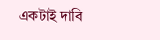একটাই দাবি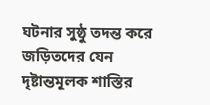ঘটনার সুষ্ঠু তদন্ত করে জড়িতদের যেন দৃষ্টান্তমূলক শাস্তির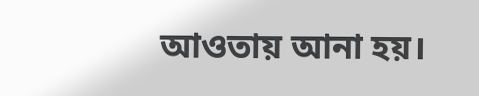আওতায় আনা হয়।